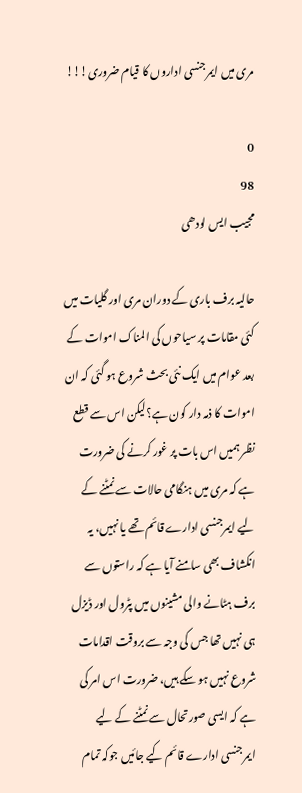مری میں ایمرجنسی اداروں کا قیام ضروری!!!

0
98
مجیب ایس لودھی

حالیہ برف باری کے دوران مری اور گلیات میں کئی مقامات پر سیاحوں کی المناک اموات کے بعد عوام میں ایک نئی بحث شروع ہو گئی کہ ان اموات کا ذمہ دار کون ہے؟لیکن اس سے قطع نظر ہمیں اس بات پر غور کرنے کی ضرورت ہے کہ مری میں ہنگامی حالات سے نمٹنے کے لیے ایمرجنسی ادارے قائم تھے یا نہیں، یہ انکشاف بھی سامنے آیا ہے کہ راستوں سے برف ہٹانے والی مشینوں میں پٹرول اور ڈیزل ہی نہیں تھا جس کی وجہ سے بروقت اقدامات شروع نہیں ہو سکے ہیں، ضرورت اس امر کی ہے کہ ایسی صورتحال سے نمٹنے کے لیے ایمرجنسی ادارے قائم کیے جائیں جوکہ تمام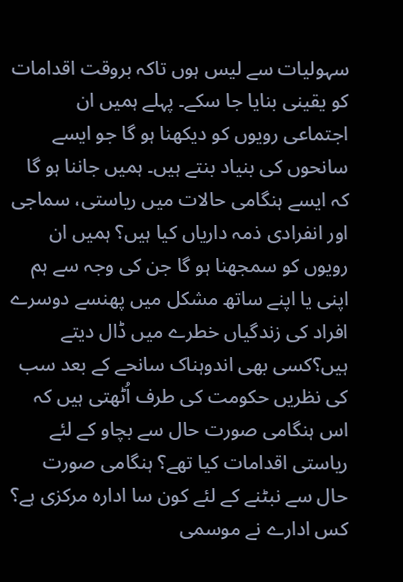سہولیات سے لیس ہوں تاکہ بروقت اقدامات کو یقینی بنایا جا سکے۔ پہلے ہمیں ان اجتماعی رویوں کو دیکھنا ہو گا جو ایسے سانحوں کی بنیاد بنتے ہیں۔ ہمیں جاننا ہو گا کہ ایسے ہنگامی حالات میں ریاستی، سماجی اور انفرادی ذمہ داریاں کیا ہیں؟ ہمیں ان رویوں کو سمجھنا ہو گا جن کی وجہ سے ہم اپنی یا اپنے ساتھ مشکل میں پھنسے دوسرے افراد کی زندگیاں خطرے میں ڈال دیتے ہیں؟کسی بھی اندوہناک سانحے کے بعد سب کی نظریں حکومت کی طرف اُٹھتی ہیں کہ اس ہنگامی صورت حال سے بچاو کے لئے ریاستی اقدامات کیا تھے؟ ہنگامی صورت حال سے نبٹنے کے لئے کون سا ادارہ مرکزی ہے؟ کس ادارے نے موسمی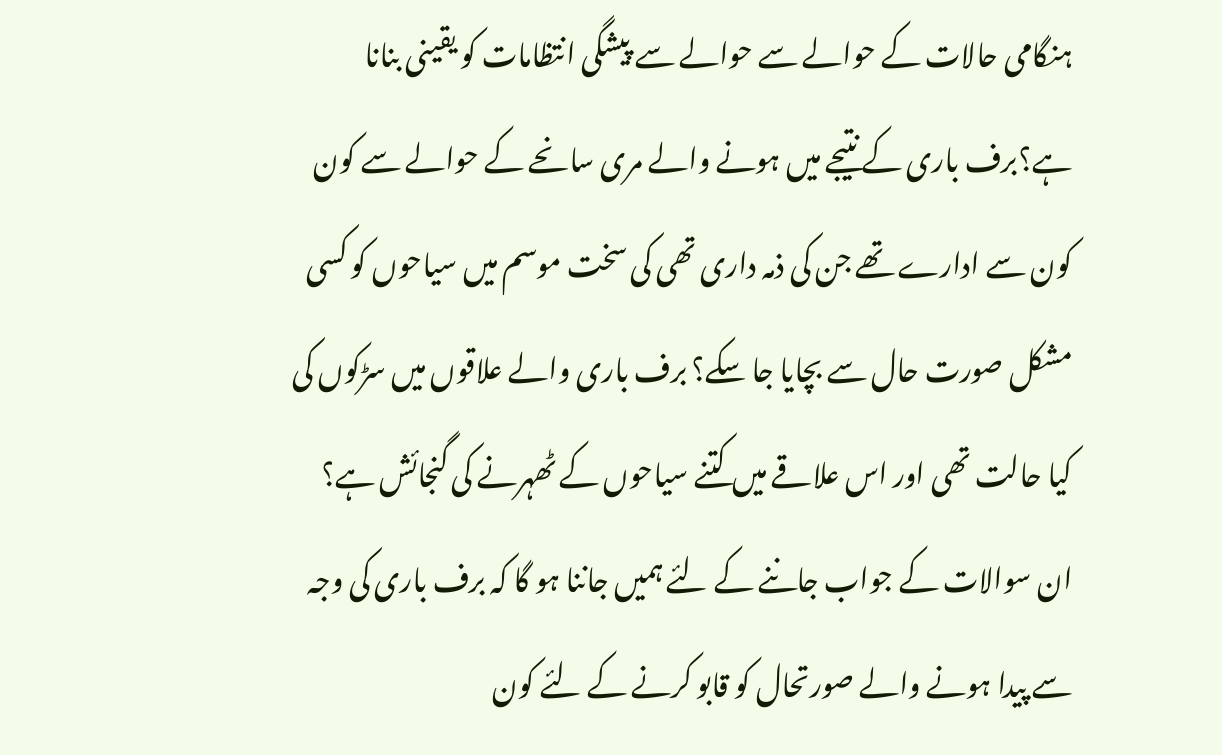ہنگامی حالات کے حوالے سے حوالے سے پیشگی انتظامات کو یقینی بنانا ہے؟برف باری کے نتیجے میں ہونے والے مری سانحے کے حوالے سے کون کون سے ادارے تھے جن کی ذمہ داری تھی کی سخت موسم میں سیاحوں کو کسی مشکل صورت حال سے بچایا جا سکے؟ برف باری والے علاقوں میں سڑکوں کی کیا حالت تھی اور اس علاقے میں کتنے سیاحوں کے ٹھہرنے کی گنجائش ہے؟ ان سوالات کے جواب جاننے کے لئے ہمیں جاننا ہو گا کہ برف باری کی وجہ سے پیدا ہونے والے صورتحال کو قابو کرنے کے لئے کون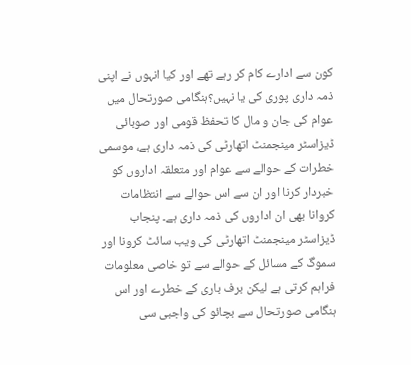کون سے ادارے کام کر رہے تھے اور کیا انہوں نے اپنی ذمہ داری پوری کی یا نہیں؟ہنگامی صورتحال میں عوام کی جان و مال کا تحفظ قومی اور صوبائی ڈیزاسٹر مینجمنٹ اتھارٹی کی ذمہ داری ہے، موسمی خطرات کے حوالے سے عوام اور متعلقہ اداروں کو خبردار کرنا اور ان سے اس حوالے سے انتظامات کروانا بھی ان اداروں کی ذمہ داری ہے۔ پنجاب ڈیزاسٹر مینجمنٹ اتھارٹی کی ویب سائٹ کرونا اور سموگ کے مسائل کے حوالے سے تو خاصی معلومات فراہم کرتی ہے لیکن برف باری کے خطرے اور اس ہنگامی صورتحال سے بچائو کی واجبی سی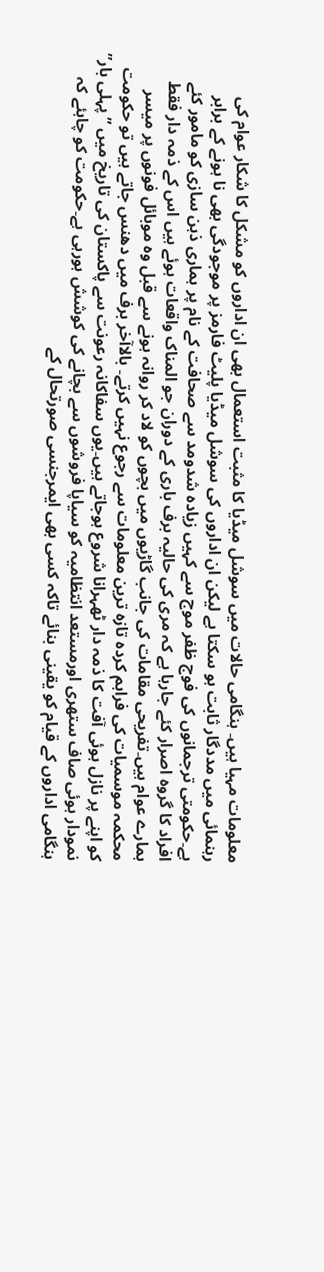معلومات مہیا ہیں۔ ہنگامی حالات میں سوشل میڈیا کا مثبت استعمال بھی ان اداروں کو مشکل کا شکار عوام کی رہنمائی میں مددگار ثابت ہو سکتا ہے لیکن ان اداروں کی سوشل میڈیا پلیٹ فارمز پر موجودگی بھی نا ہونے کے برابر ہے۔حکومتی ترجمانوں کی فوج ظفر موج سے کہیں زیادہ شدومد سے صحافت کے نام پر ہماری ذہن سازی کو مامور کئے افراد کا گروہ اصرار کئے جارہا ہے کہ مری کی حالیہ برف باری کے دوران جو المناک واقعات ہوئے ہیں اس کے ذمہ دار فقط ہمارے عوام ہیں۔تفریحی مقامات کی جانب گاڑیوں میں بچوں کو لاد کر روانہ ہونے سے قبل وہ موبائل فونوں پر میسر محکمہ موسمیات کی فراہم کردہ تازہ ترین معلومات سے رجوع نہیں کرتے۔ بالاآخر برف میں دھنس جاتے ہیں تو حکومت کو اپنے پر نازل ہوئی آفت کا ذمہ دار ٹھہرانا شروع ہوجاتے ہیں۔یوں سفاکانہ رعونت سے پاکستان کی تاریخ میں ”پہلی بار” نمودار ہوئی صاف ستھری اورمستعد انتظامیہ کو سیاپا فروشوں سے بچانے کی کوشش ہورہی ہے۔حکومت کو چاہئے کہ ہنگامی اداروں کے قیام کو یقینی بنائے تاکہ کسی بھی ایمرجنسی صورتحال کے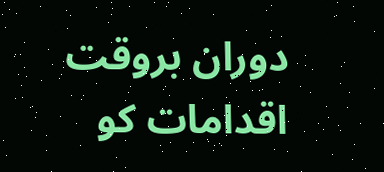دوران بروقت اقدامات کو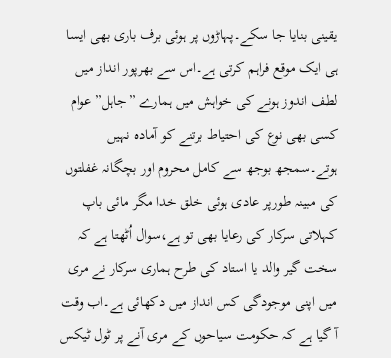یقینی بنایا جا سکے۔پہاڑوں پر ہوئی برف باری بھی ایسا ہی ایک موقع فراہم کرتی ہے۔اس سے بھرپور انداز میں لطف اندوز ہونے کی خواہش میں ہمارے ”جاہل” عوام کسی بھی نوع کی احتیاط برتنے کو آمادہ نہیں ہوتے۔سمجھ بوجھ سے کامل محروم اور بچگانہ غفلتوں کی مبینہ طورپر عادی ہوئی خلق خدا مگر مائی باپ کہلاتی سرکار کی رعایا بھی تو ہے،سوال اُٹھتا ہے کہ سخت گیر والد یا استاد کی طرح ہماری سرکار نے مری میں اپنی موجودگی کس انداز میں دکھائی ہے۔اب وقت آ گیا ہے کہ حکومت سیاحوں کے مری آنے پر ٹول ٹیکس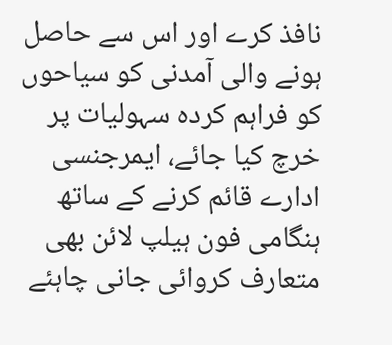نافذ کرے اور اس سے حاصل ہونے والی آمدنی کو سیاحوں کو فراہم کردہ سہولیات پر خرچ کیا جائے، ایمرجنسی ادارے قائم کرنے کے ساتھ ہنگامی فون ہیلپ لائن بھی متعارف کروائی جانی چاہئے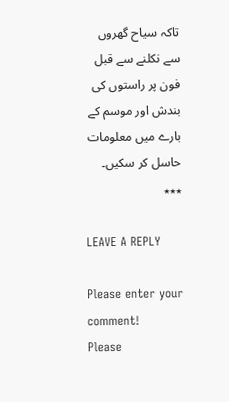تاکہ سیاح گھروں سے نکلنے سے قبل فون پر راستوں کی بندش اور موسم کے بارے میں معلومات حاسل کر سکیں۔
٭٭٭

LEAVE A REPLY

Please enter your comment!
Please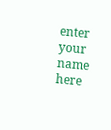enter your name here